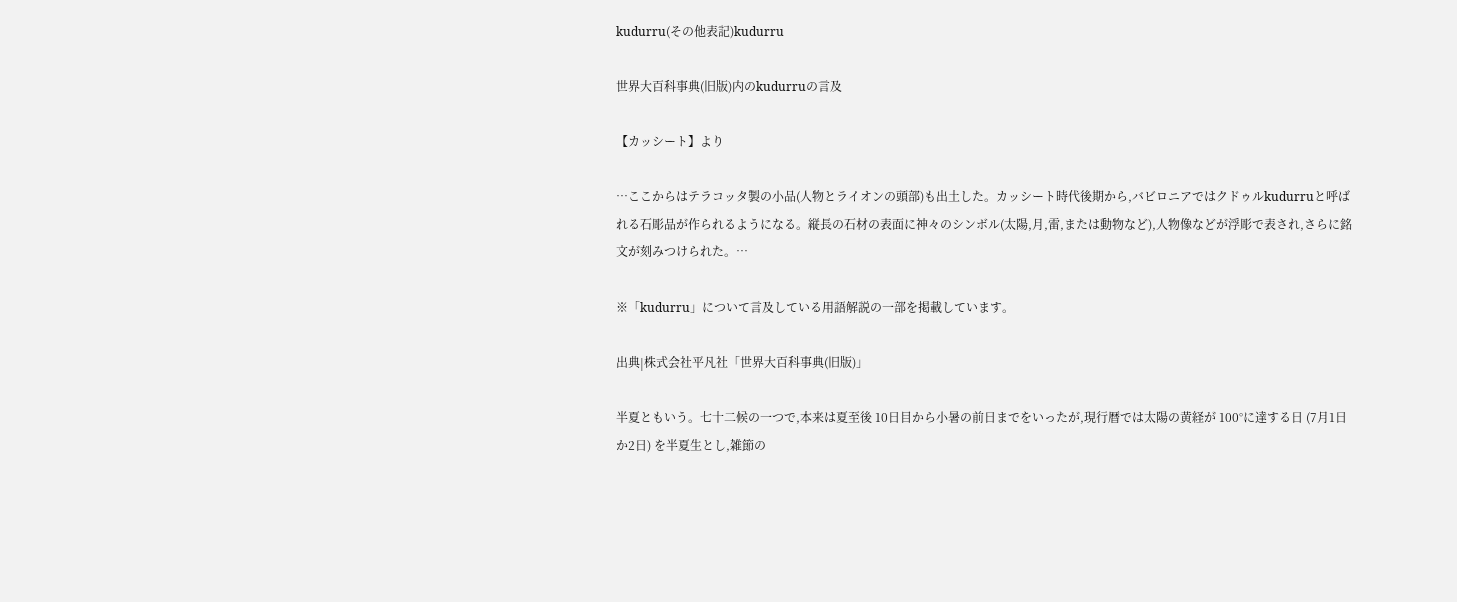kudurru(その他表記)kudurru

世界大百科事典(旧版)内のkudurruの言及

【カッシート】より

…ここからはテラコッタ製の小品(人物とライオンの頭部)も出土した。カッシート時代後期から,バビロニアではクドゥルkudurruと呼ばれる石彫品が作られるようになる。縦長の石材の表面に神々のシンボル(太陽,月,雷,または動物など),人物像などが浮彫で表され,さらに銘文が刻みつけられた。…

※「kudurru」について言及している用語解説の一部を掲載しています。

出典|株式会社平凡社「世界大百科事典(旧版)」

半夏ともいう。七十二候の一つで,本来は夏至後 10日目から小暑の前日までをいったが,現行暦では太陽の黄経が 100°に達する日 (7月1日か2日) を半夏生とし,雑節の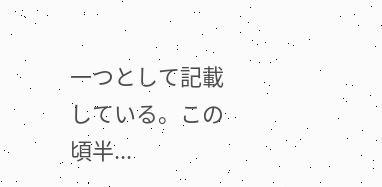一つとして記載している。この頃半...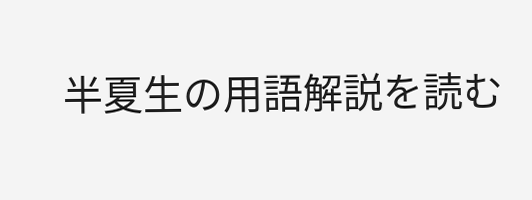半夏生の用語解説を読む